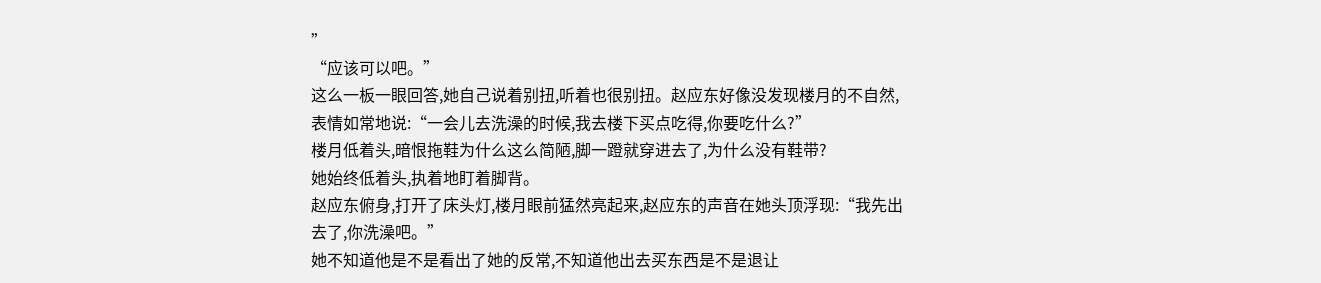”
“应该可以吧。”
这么一板一眼回答,她自己说着别扭,听着也很别扭。赵应东好像没发现楼月的不自然,表情如常地说:“一会儿去洗澡的时候,我去楼下买点吃得,你要吃什么?”
楼月低着头,暗恨拖鞋为什么这么简陋,脚一蹬就穿进去了,为什么没有鞋带?
她始终低着头,执着地盯着脚背。
赵应东俯身,打开了床头灯,楼月眼前猛然亮起来,赵应东的声音在她头顶浮现:“我先出去了,你洗澡吧。”
她不知道他是不是看出了她的反常,不知道他出去买东西是不是退让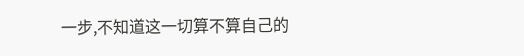一步,不知道这一切算不算自己的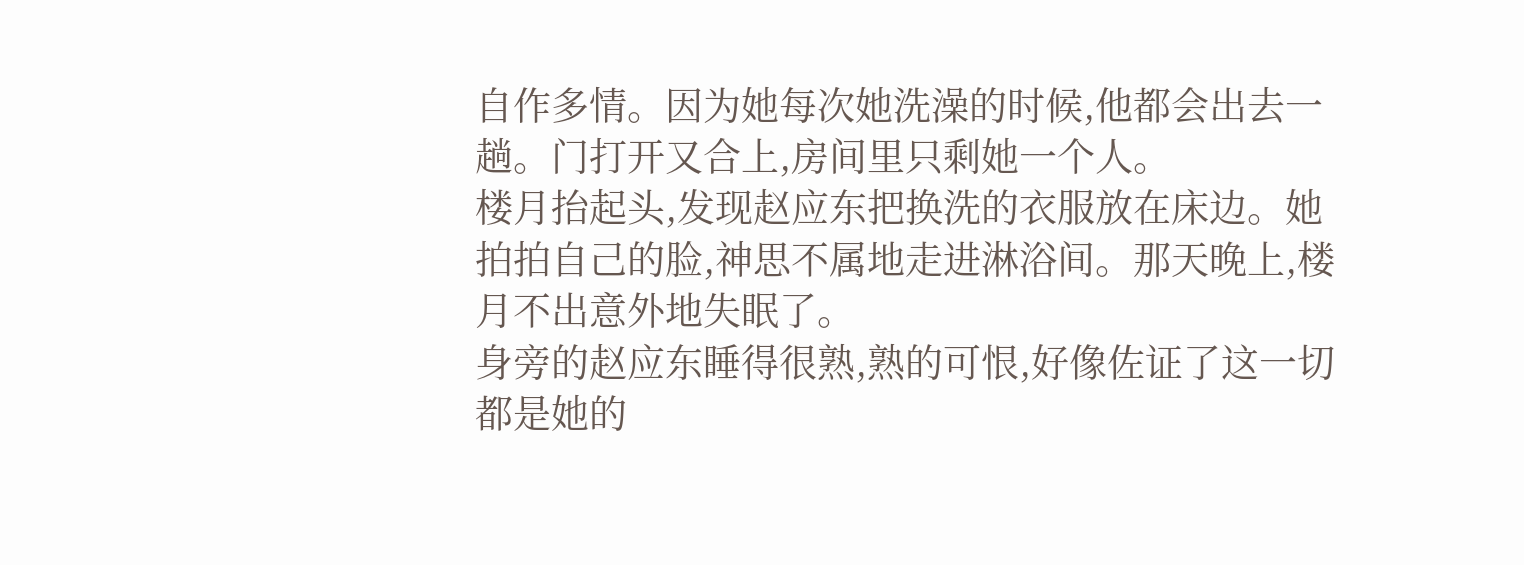自作多情。因为她每次她洗澡的时候,他都会出去一趟。门打开又合上,房间里只剩她一个人。
楼月抬起头,发现赵应东把换洗的衣服放在床边。她拍拍自己的脸,神思不属地走进淋浴间。那天晚上,楼月不出意外地失眠了。
身旁的赵应东睡得很熟,熟的可恨,好像佐证了这一切都是她的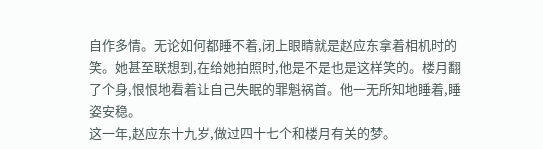自作多情。无论如何都睡不着,闭上眼睛就是赵应东拿着相机时的笑。她甚至联想到,在给她拍照时,他是不是也是这样笑的。楼月翻了个身,恨恨地看着让自己失眠的罪魁祸首。他一无所知地睡着,睡姿安稳。
这一年,赵应东十九岁,做过四十七个和楼月有关的梦。